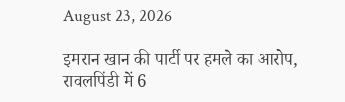August 23, 2026

इमरान खान की पार्टी पर हमले का आरोप, रावलपिंडी में 6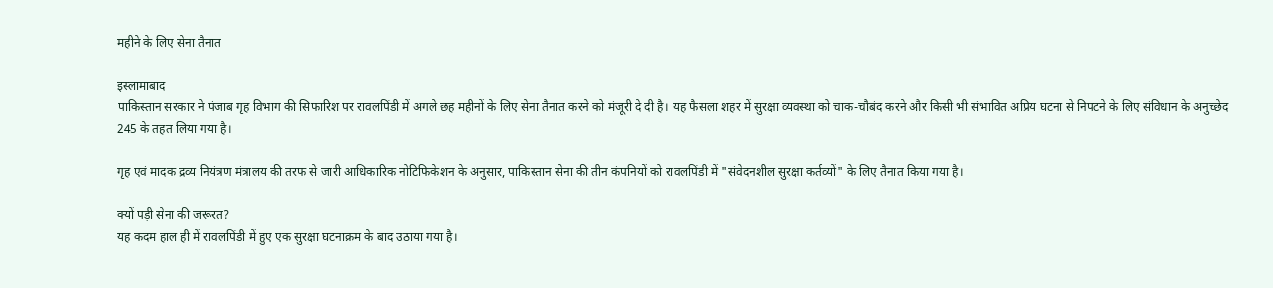महीने के लिए सेना तैनात

इस्लामाबाद
पाकिस्तान सरकार ने पंजाब गृह विभाग की सिफारिश पर रावलपिंडी में अगले छह महीनों के लिए सेना तैनात करने को मंजूरी दे दी है। यह फैसला शहर में सुरक्षा व्यवस्था को चाक-चौबंद करने और किसी भी संभावित अप्रिय घटना से निपटने के लिए संविधान के अनुच्छेद 245 के तहत लिया गया है।

गृह एवं मादक द्रव्य नियंत्रण मंत्रालय की तरफ से जारी आधिकारिक नोटिफिकेशन के अनुसार, पाकिस्तान सेना की तीन कंपनियों को रावलपिंडी में "संवेदनशील सुरक्षा कर्तव्यों" के लिए तैनात किया गया है।

क्यों पड़ी सेना की जरूरत?
यह कदम हाल ही में रावलपिंडी में हुए एक सुरक्षा घटनाक्रम के बाद उठाया गया है।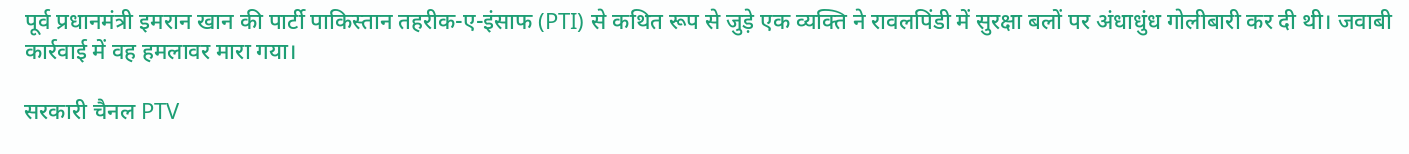पूर्व प्रधानमंत्री इमरान खान की पार्टी पाकिस्तान तहरीक-ए-इंसाफ (PTI) से कथित रूप से जुड़े एक व्यक्ति ने रावलपिंडी में सुरक्षा बलों पर अंधाधुंध गोलीबारी कर दी थी। जवाबी कार्रवाई में वह हमलावर मारा गया।

सरकारी चैनल PTV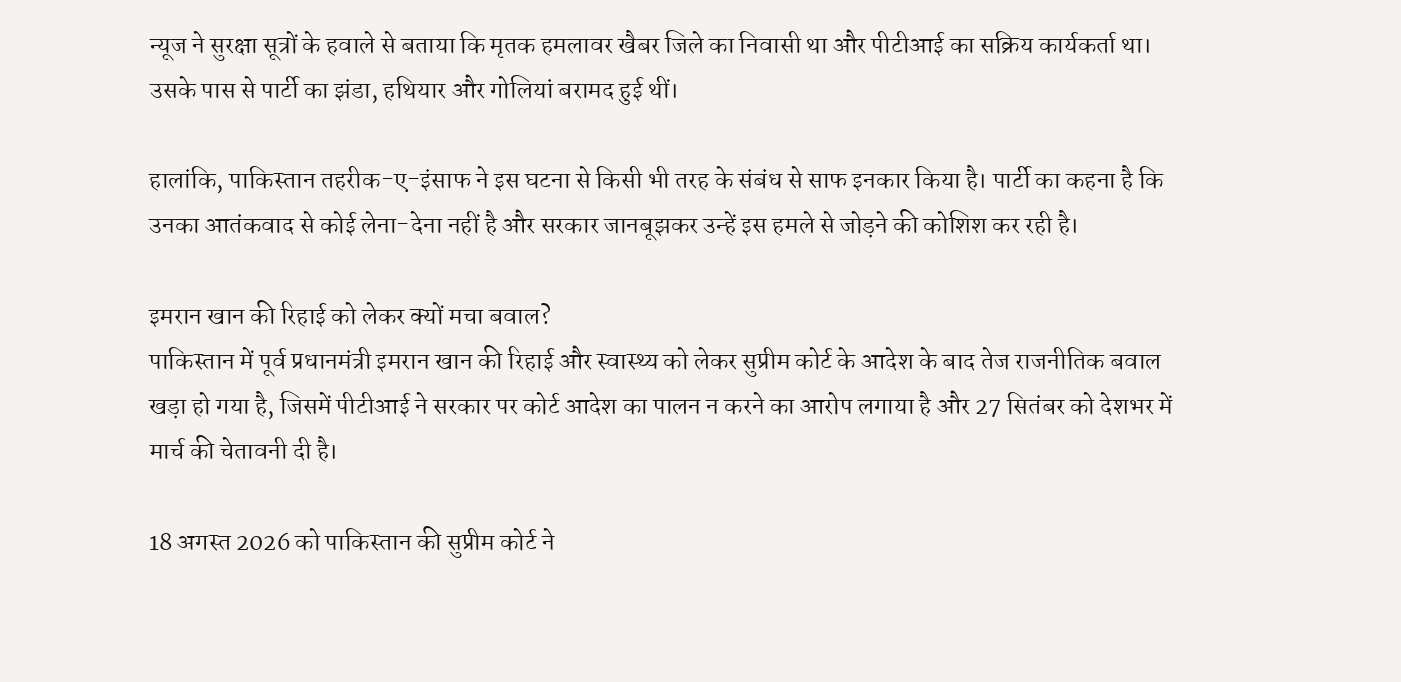न्यूज ने सुरक्षा सूत्रों के हवाले से बताया कि मृतक हमलावर खैबर जिले का निवासी था और पीटीआई का सक्रिय कार्यकर्ता था। उसके पास से पार्टी का झंडा, हथियार और गोलियां बरामद हुई थीं।

हालांकि, पाकिस्तान तहरीक-ए-इंसाफ ने इस घटना से किसी भी तरह के संबंध से साफ इनकार किया है। पार्टी का कहना है कि उनका आतंकवाद से कोई लेना-देना नहीं है और सरकार जानबूझकर उन्हें इस हमले से जोड़ने की कोशिश कर रही है।

इमरान खान की रिहाई को लेकर क्यों मचा बवाल?
पाकिस्तान में पूर्व प्रधानमंत्री इमरान खान की रिहाई और स्वास्थ्य को लेकर सुप्रीम कोर्ट के आदेश के बाद तेज राजनीतिक बवाल खड़ा हो गया है, जिसमें पीटीआई ने सरकार पर कोर्ट आदेश का पालन न करने का आरोप लगाया है और 27 सितंबर को देशभर में मार्च की चेतावनी दी है।

18 अगस्त 2026 को पाकिस्तान की सुप्रीम कोर्ट ने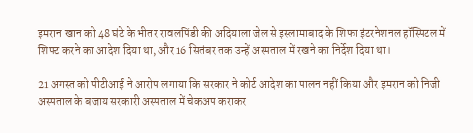इमरान खान को 48 घंटे के भीतर रावलपिंडी की अदियाला जेल से इस्लामाबाद के शिफा इंटरनेशनल हॉस्पिटल में शिफ्ट करने का आदेश दिया था, और 16 सितंबर तक उन्हें अस्पताल में रखने का निर्देश दिया था।

21 अगस्त को पीटीआई ने आरोप लगाया कि सरकार ने कोर्ट आदेश का पालन नहीं किया और इमरान को निजी अस्पताल के बजाय सरकारी अस्पताल में चेकअप कराकर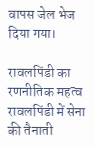वापस जेल भेज दिया गया।

रावलपिंडी का रणनीतिक महत्व
रावलपिंडी में सेना की तैनाती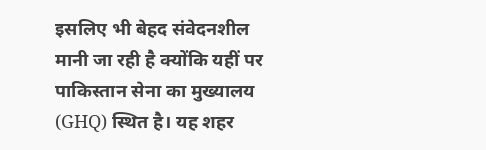इसलिए भी बेहद संवेदनशील मानी जा रही है क्योंकि यहीं पर पाकिस्तान सेना का मुख्यालय (GHQ) स्थित है। यह शहर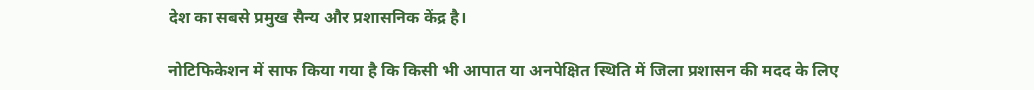देश का सबसे प्रमुख सैन्य और प्रशासनिक केंद्र है।

नोटिफिकेशन में साफ किया गया है कि किसी भी आपात या अनपेक्षित स्थिति में जिला प्रशासन की मदद के लिए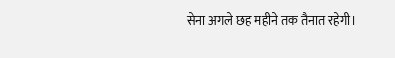सेना अगले छह महीने तक तैनात रहेगी।